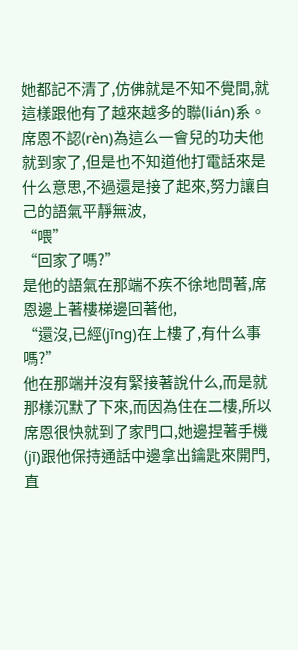她都記不清了,仿佛就是不知不覺間,就這樣跟他有了越來越多的聯(lián)系。
席恩不認(rèn)為這么一會兒的功夫他就到家了,但是也不知道他打電話來是什么意思,不過還是接了起來,努力讓自己的語氣平靜無波,
“喂”
“回家了嗎?”
是他的語氣在那端不疾不徐地問著,席恩邊上著樓梯邊回著他,
“還沒,已經(jīng)在上樓了,有什么事嗎?”
他在那端并沒有緊接著說什么,而是就那樣沉默了下來,而因為住在二樓,所以席恩很快就到了家門口,她邊捏著手機(jī)跟他保持通話中邊拿出鑰匙來開門,直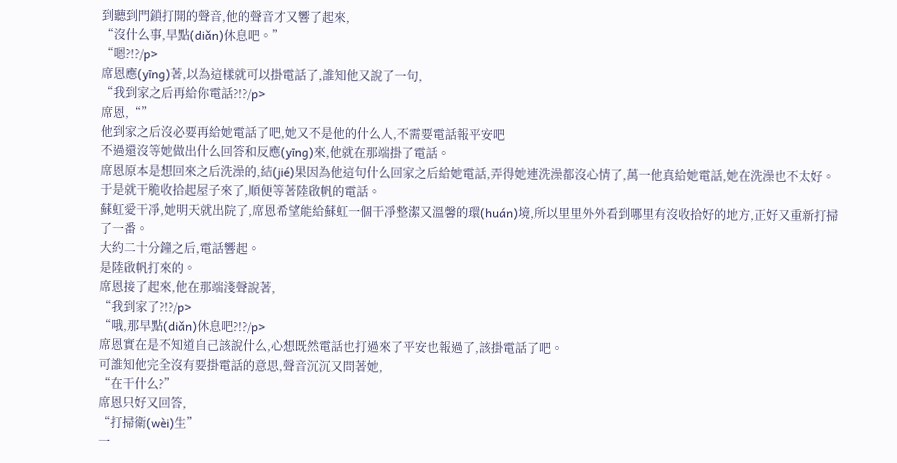到聽到門鎖打開的聲音,他的聲音才又響了起來,
“沒什么事,早點(diǎn)休息吧。”
“嗯?!?/p>
席恩應(yīng)著,以為這樣就可以掛電話了,誰知他又說了一句,
“我到家之后再給你電話?!?/p>
席恩,“”
他到家之后沒必要再給她電話了吧,她又不是他的什么人,不需要電話報平安吧
不過還沒等她做出什么回答和反應(yīng)來,他就在那端掛了電話。
席恩原本是想回來之后洗澡的,結(jié)果因為他這句什么回家之后給她電話,弄得她連洗澡都沒心情了,萬一他真給她電話,她在洗澡也不太好。
于是就干脆收拾起屋子來了,順便等著陸啟帆的電話。
蘇虹愛干凈,她明天就出院了,席恩希望能給蘇虹一個干凈整潔又溫馨的環(huán)境,所以里里外外看到哪里有沒收拾好的地方,正好又重新打掃了一番。
大約二十分鐘之后,電話響起。
是陸啟帆打來的。
席恩接了起來,他在那端淺聲說著,
“我到家了?!?/p>
“哦,那早點(diǎn)休息吧?!?/p>
席恩實在是不知道自己該說什么,心想既然電話也打過來了平安也報過了,該掛電話了吧。
可誰知他完全沒有要掛電話的意思,聲音沉沉又問著她,
“在干什么?”
席恩只好又回答,
“打掃衛(wèi)生”
一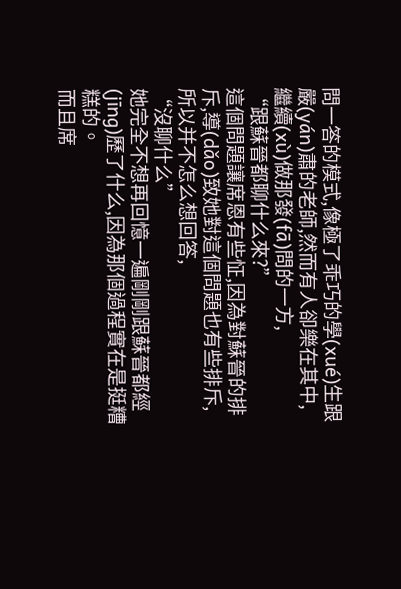問一答的模式,像極了乖巧的學(xué)生跟嚴(yán)肅的老師,然而有人卻樂在其中,繼續(xù)做那發(fā)問的一方,
“跟蘇晉都聊什么來?”
這個問題讓席恩有些怔,因為對蘇晉的排斥,導(dǎo)致她對這個問題也有些排斥,所以并不怎么想回答,
“沒聊什么”
她完全不想再回憶一遍剛剛跟蘇晉都經(jīng)歷了什么,因為那個過程實在是挺糟糕的。
而且席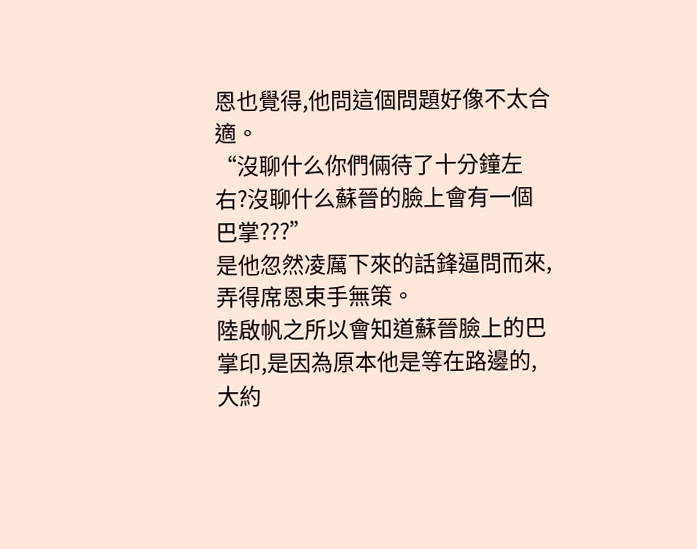恩也覺得,他問這個問題好像不太合適。
“沒聊什么你們倆待了十分鐘左右?沒聊什么蘇晉的臉上會有一個巴掌???”
是他忽然凌厲下來的話鋒逼問而來,弄得席恩束手無策。
陸啟帆之所以會知道蘇晉臉上的巴掌印,是因為原本他是等在路邊的,大約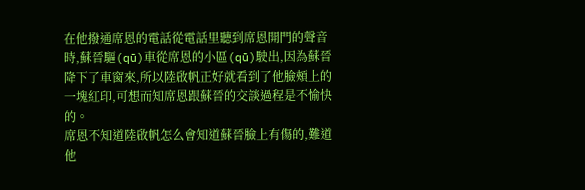在他撥通席恩的電話從電話里聽到席恩開門的聲音時,蘇晉驅(qū)車從席恩的小區(qū)駛出,因為蘇晉降下了車窗來,所以陸啟帆正好就看到了他臉頰上的一塊紅印,可想而知席恩跟蘇晉的交談過程是不愉快的。
席恩不知道陸啟帆怎么會知道蘇晉臉上有傷的,難道他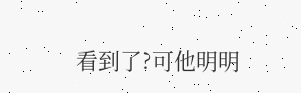看到了?可他明明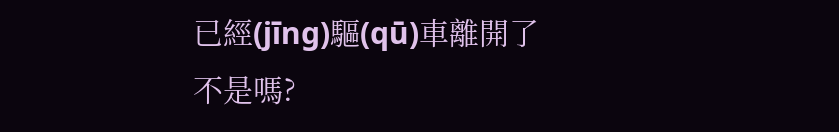已經(jīng)驅(qū)車離開了不是嗎?